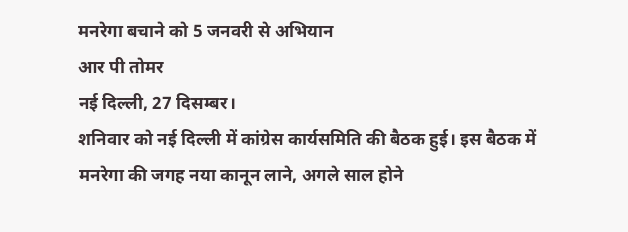मनरेगा बचाने को 5 जनवरी से अभियान
आर पी तोमर
नई दिल्ली, 27 दिसम्बर।
शनिवार को नई दिल्ली में कांग्रेस कार्यसमिति की बैठक हुई। इस बैठक में मनरेगा की जगह नया कानून लाने, अगले साल होने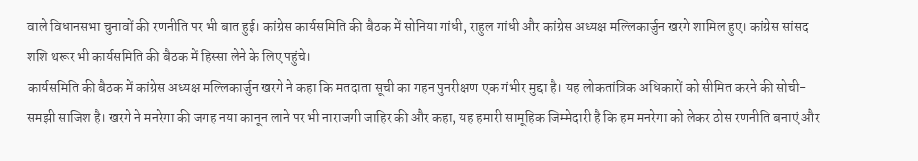वाले विधानसभा चुनावों की रणनीति पर भी बात हुई। कांग्रेस कार्यसमिति की बैठक में सोनिया गांधी, राहुल गांधी और कांग्रेस अध्यक्ष मल्लिकार्जुन खरगे शामिल हुए। कांग्रेस सांसद शशि थरूर भी कार्यसमिति की बैठक में हिस्सा लेने के लिए पहुंचे।
कार्यसमिति की बैठक में कांग्रेस अध्यक्ष मल्लिकार्जुन खरगे ने कहा कि मतदाता सूची का गहन पुनरीक्षण एक गंभीर मुद्दा है। यह लोकतांत्रिक अधिकारों को सीमित करने की सोची-समझी साजिश है। खरगे ने मनरेगा की जगह नया कानून लाने पर भी नाराजगी जाहिर की और कहा, यह हमारी सामूहिक जिम्मेदारी है कि हम मनरेगा को लेकर ठोस रणनीति बनाएं और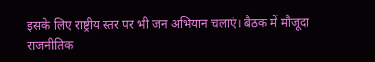इसके लिए राष्ट्रीय स्तर पर भी जन अभियान चलाएं। बैठक में मौजूदा राजनीतिक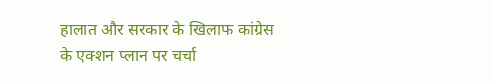हालात और सरकार के खिलाफ कांग्रेस के एक्शन प्लान पर चर्चा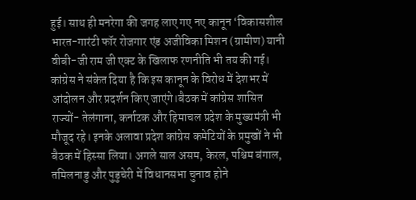हुई। साथ ही मनरेगा की जगह लाए गए नए कानून ‘विकासशील भारत-गारंटी फॉर रोजगार एंड अजीविका मिशन (ग्रामीण) यानी वीबी-जी राम जी एक्ट के खिलाफ रणनीति भी तय की गई। कांग्रेस ने संकेत दिया है कि इस कानून के विरोध में देशभर में आंदोलन और प्रदर्शन किए जाएंगे।बैठक में कांग्रेस शासित राज्यों- तेलंगाना, कर्नाटक और हिमाचल प्रदेश के मुख्यमंत्री भी मौजूद रहे। इनके अलावा प्रदेश कांग्रेस कमेटियों के प्रमुखों ने भी बैठक में हिस्सा लिया। अगले साल असम, केरल, पश्चिम बंगाल, तमिलनाडु और पुडुचेरी में विधानसभा चुनाव होने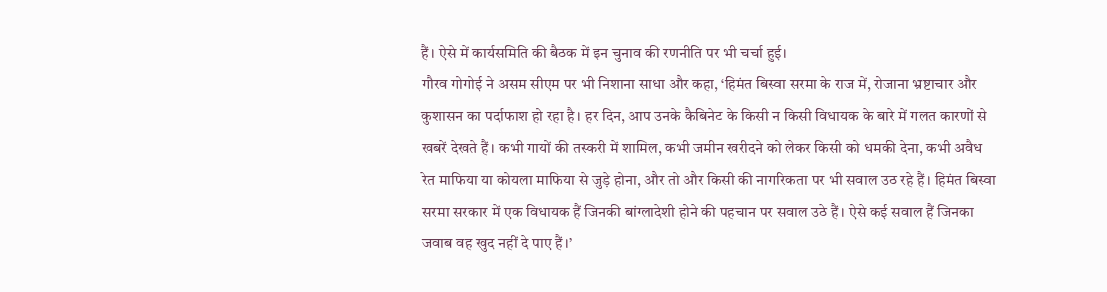हैं। ऐसे में कार्यसमिति की बैठक में इन चुनाव की रणनीति पर भी चर्चा हुई।
गौरव गोगोई ने असम सीएम पर भी निशाना साधा और कहा, ‘हिमंत बिस्वा सरमा के राज में, रोजाना भ्रष्टाचार और कुशासन का पर्दाफाश हो रहा है। हर दिन, आप उनके कैबिनेट के किसी न किसी विधायक के बारे में गलत कारणों से खबरें देखते हैं। कभी गायों की तस्करी में शामिल, कभी जमीन खरीदने को लेकर किसी को धमकी देना, कभी अवैध रेत माफिया या कोयला माफिया से जुड़े होना, और तो और किसी की नागरिकता पर भी सवाल उठ रहे हैं। हिमंत बिस्वा सरमा सरकार में एक विधायक हैं जिनकी बांग्लादेशी होने की पहचान पर सवाल उठे हैं। ऐसे कई सवाल हैं जिनका जवाब वह खुद नहीं दे पाए हैं।’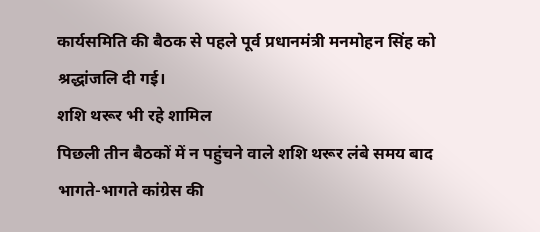कार्यसमिति की बैठक से पहले पूर्व प्रधानमंत्री मनमोहन सिंह को श्रद्धांजलि दी गई।
शशि थरूर भी रहे शामिल
पिछली तीन बैठकों में न पहुंचने वाले शशि थरूर लंबे समय बाद भागते-भागते कांग्रेस की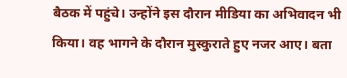बैठक में पहुंचे। उन्होंने इस दौरान मीडिया का अभिवादन भी किया। वह भागने के दौरान मुस्कुराते हुए नजर आए। बता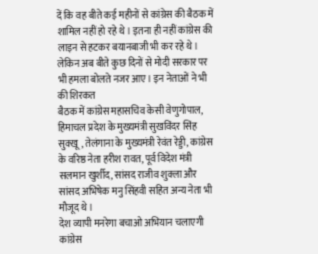दें कि वह बीते कई महीनों से कांग्रेस की बैठक में शामिल नहीं हो रहे थे। इतना ही नहीं कांग्रेस की लाइन से हटकर बयानबाजी भी कर रहे थे। लेकिन अब बीते कुछ दिनों से मोदी सरकार पर भी हमला बोलते नजर आए। इन नेताओं ने भी की शिरकत
बैठक में कांग्रेस महासचिव केसी वेणुगोपाल, हिमाचल प्रदेश के मुख्यमंत्री सुखविंदर सिंह सुक्खू, तेलंगाना के मुख्यमंत्री रेवंत रेड्डी, कांग्रेस के वरिष्ठ नेता हरीश रावत, पूर्व विदेश मंत्री सलमान खुर्शीद, सांसद राजीव शुक्ला और सांसद अभिषेक मनु सिंहवी सहित अन्य नेता भी मौजूद थे।
देश व्यापी मनरेगा बचाओ अभियान चलाएगी कांग्रेस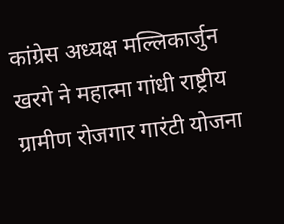कांग्रेस अध्यक्ष मल्लिकार्जुन खरगे ने महात्मा गांधी राष्ट्रीय ग्रामीण रोजगार गारंटी योजना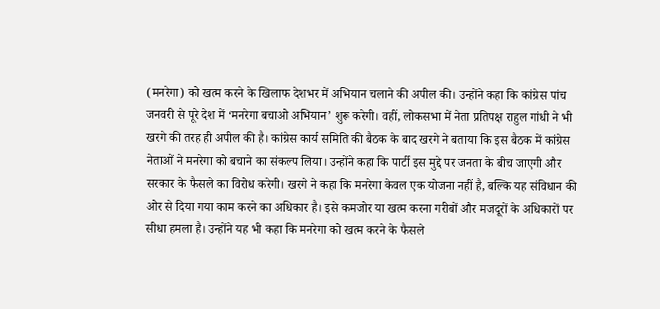(मनरेगा) को खत्म करने के खिलाफ देशभर में अभियान चलाने की अपील की। उन्होंने कहा कि कांग्रेस पांच जनवरी से पूरे देश में ‘मनरेगा बचाओ अभियान’ शुरू करेगी। वहीं, लोकसभा में नेता प्रतिपक्ष राहुल गांधी ने भी खरगे की तरह ही अपील की है। कांग्रेस कार्य समिति की बैठक के बाद खरगे ने बताया कि इस बैठक में कांग्रेस नेताओं ने मनरेगा को बचाने का संकल्प लिया। उन्होंने कहा कि पार्टी इस मुद्दे पर जनता के बीच जाएगी और सरकार के फैसले का विरोध करेगी। खरगे ने कहा कि मनरेगा केवल एक योजना नहीं है, बल्कि यह संविधान की ओर से दिया गया काम करने का अधिकार है। इसे कमजोर या खत्म करना गरीबों और मजदूरों के अधिकारों पर सीधा हमला है। उन्होंने यह भी कहा कि मनरेगा को खत्म करने के फैसले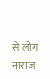से लोग नाराज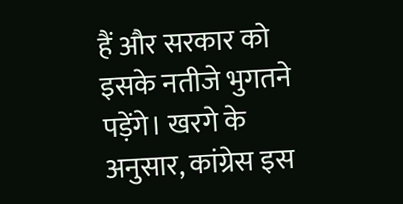हैं और सरकार को इसके नतीजे भुगतने पड़ेंगे। खरगे के अनुसार, कांग्रेस इस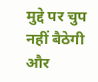मुद्दे पर चुप नहीं बैठेगी और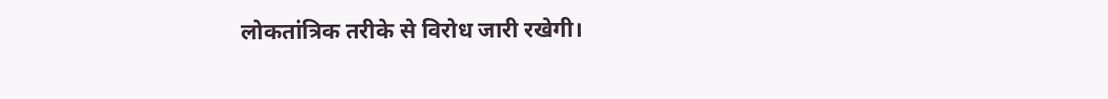लोकतांत्रिक तरीके से विरोध जारी रखेगी।